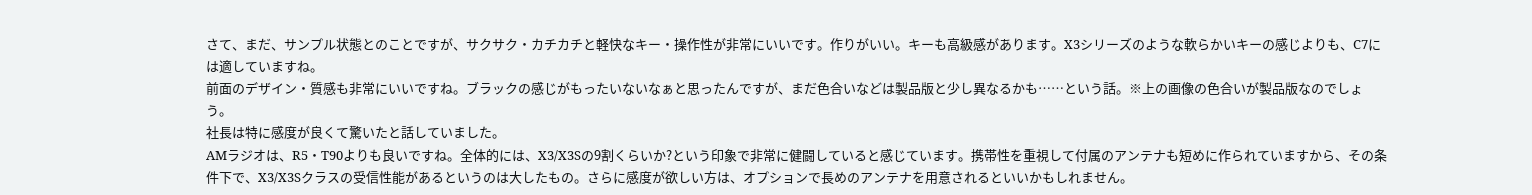さて、まだ、サンプル状態とのことですが、サクサク・カチカチと軽快なキー・操作性が非常にいいです。作りがいい。キーも高級感があります。X3シリーズのような軟らかいキーの感じよりも、C7には適していますね。
前面のデザイン・質感も非常にいいですね。ブラックの感じがもったいないなぁと思ったんですが、まだ色合いなどは製品版と少し異なるかも……という話。※上の画像の色合いが製品版なのでしょう。
社長は特に感度が良くて驚いたと話していました。
AMラジオは、R5・T90よりも良いですね。全体的には、X3/X3Sの9割くらいか?という印象で非常に健闘していると感じています。携帯性を重視して付属のアンテナも短めに作られていますから、その条件下で、X3/X3Sクラスの受信性能があるというのは大したもの。さらに感度が欲しい方は、オプションで長めのアンテナを用意されるといいかもしれません。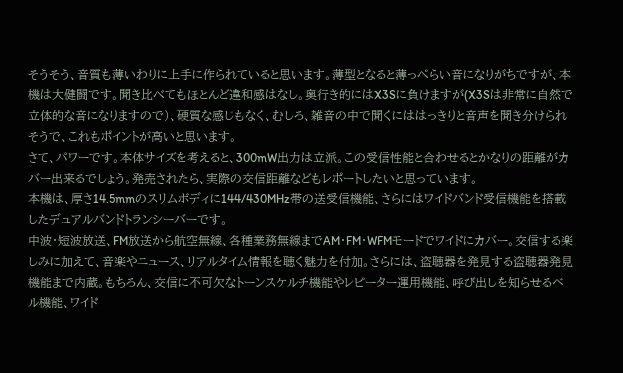そうそう、音質も薄いわりに上手に作られていると思います。薄型となると薄っぺらい音になりがちですが、本機は大健闘です。聞き比べてもほとんど違和感はなし。奥行き的にはX3Sに負けますが(X3Sは非常に自然で立体的な音になりますので)、硬質な感じもなく、むしろ、雑音の中で聞くにははっきりと音声を聞き分けられそうで、これもポイントが高いと思います。
さて、パワーです。本体サイズを考えると、300mW出力は立派。この受信性能と合わせるとかなりの距離がカバー出来るでしょう。発売されたら、実際の交信距離などもレポートしたいと思っています。
本機は、厚さ14.5mmのスリムボディに144/430MHz帯の送受信機能、さらにはワイドバンド受信機能を搭載したデュアルバンドトランシーバーです。
中波・短波放送、FM放送から航空無線、各種業務無線までAM・FM・WFMモードでワイドにカバー。交信する楽しみに加えて、音楽やニュース、リアルタイム情報を聴く魅力を付加。さらには、盗聴器を発見する盗聴器発見機能まで内蔵。もちろん、交信に不可欠なトーンスケルチ機能やレピーター運用機能、呼び出しを知らせるベル機能、ワイド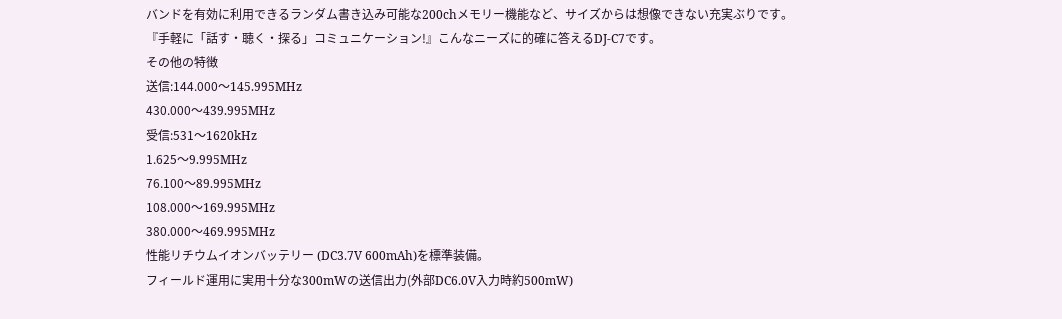バンドを有効に利用できるランダム書き込み可能な200chメモリー機能など、サイズからは想像できない充実ぶりです。
『手軽に「話す・聴く・探る」コミュニケーション!』こんなニーズに的確に答えるDJ-C7です。
その他の特徴
送信:144.000〜145.995MHz
430.000〜439.995MHz
受信:531〜1620kHz
1.625〜9.995MHz
76.100〜89.995MHz
108.000〜169.995MHz
380.000〜469.995MHz
性能リチウムイオンバッテリー (DC3.7V 600mAh)を標準装備。
フィールド運用に実用十分な300mWの送信出力(外部DC6.0V入力時約500mW)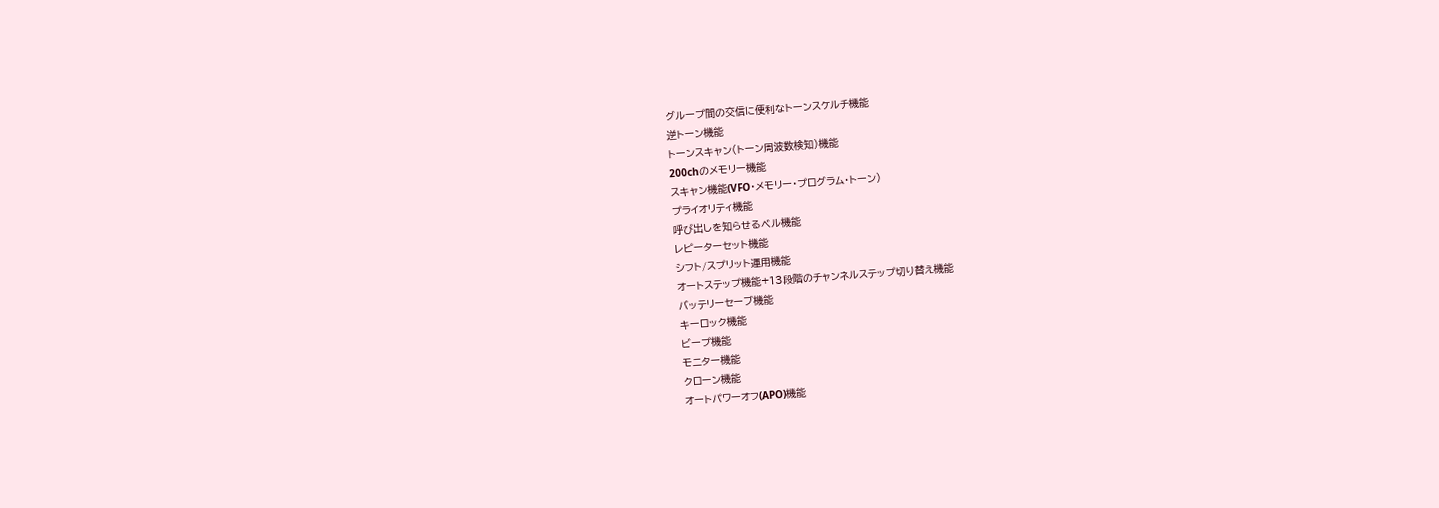グループ間の交信に便利なトーンスケルチ機能
逆トーン機能
トーンスキャン(トーン周波数検知)機能
200chのメモリー機能
スキャン機能(VFO・メモリー・プログラム・トーン)
プライオリティ機能
呼び出しを知らせるベル機能
レピーターセット機能
シフト/スプリット運用機能
オートステップ機能+13段階のチャンネルステップ切り替え機能
バッテリーセーブ機能
キーロック機能
ビープ機能
モニター機能
クローン機能
オートパワーオフ(APO)機能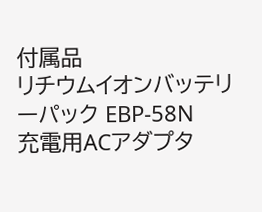付属品
リチウムイオンバッテリーパック EBP-58N
充電用ACアダプタ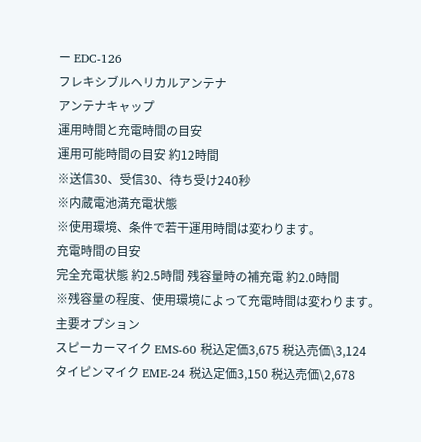ー EDC-126
フレキシブルヘリカルアンテナ
アンテナキャップ
運用時間と充電時間の目安
運用可能時間の目安 約12時間
※送信30、受信30、待ち受け240秒
※内蔵電池満充電状態
※使用環境、条件で若干運用時間は変わります。
充電時間の目安
完全充電状態 約2.5時間 残容量時の補充電 約2.0時間
※残容量の程度、使用環境によって充電時間は変わります。
主要オプション
スピーカーマイク EMS-60 税込定価3,675 税込売価\3,124
タイピンマイク EME-24 税込定価3,150 税込売価\2,678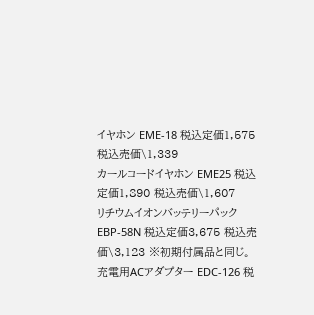イヤホン EME-18 税込定価1,575 税込売価\1,339
カールコードイヤホン EME25 税込定価1,890 税込売価\1,607
リチウムイオンバッテリーパック EBP-58N 税込定価3,675 税込売価\3,123 ※初期付属品と同じ。
充電用ACアダプター EDC-126 税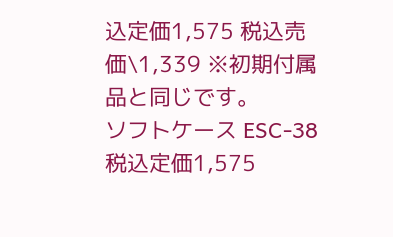込定価1,575 税込売価\1,339 ※初期付属品と同じです。
ソフトケース ESC-38 税込定価1,575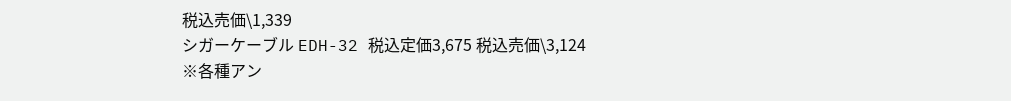税込売価\1,339
シガーケーブル EDH-32 税込定価3,675 税込売価\3,124
※各種アン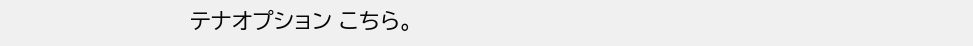テナオプション こちら。